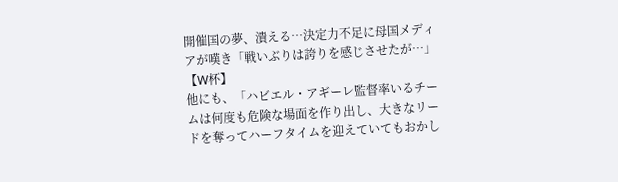開催国の夢、潰える…決定力不足に母国メディアが嘆き「戦いぶりは誇りを感じさせたが…」【W杯】
他にも、「ハビエル・アギーレ監督率いるチームは何度も危険な場面を作り出し、大きなリードを奪ってハーフタイムを迎えていてもおかし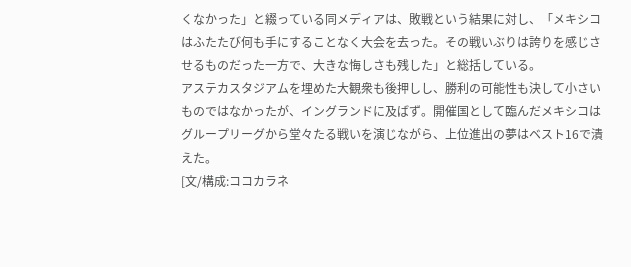くなかった」と綴っている同メディアは、敗戦という結果に対し、「メキシコはふたたび何も手にすることなく大会を去った。その戦いぶりは誇りを感じさせるものだった一方で、大きな悔しさも残した」と総括している。
アステカスタジアムを埋めた大観衆も後押しし、勝利の可能性も決して小さいものではなかったが、イングランドに及ばず。開催国として臨んだメキシコはグループリーグから堂々たる戦いを演じながら、上位進出の夢はベスト16で潰えた。
[文/構成:ココカラネ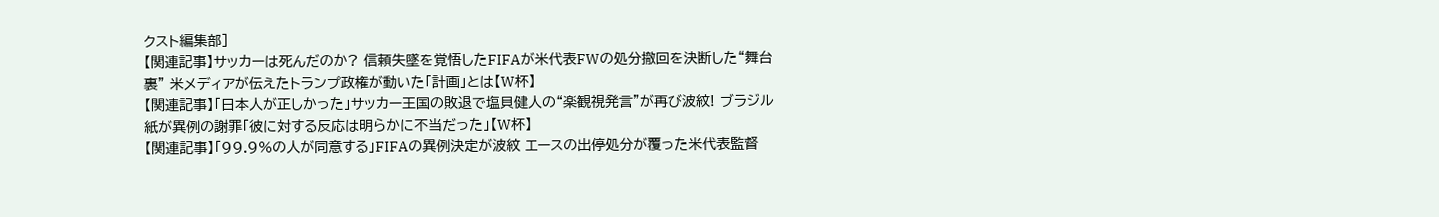クスト編集部]
【関連記事】サッカーは死んだのか? 信頼失墜を覚悟したFIFAが米代表FWの処分撤回を決断した“舞台裏” 米メディアが伝えたトランプ政権が動いた「計画」とは【W杯】
【関連記事】「日本人が正しかった」サッカー王国の敗退で塩貝健人の“楽観視発言”が再び波紋! ブラジル紙が異例の謝罪「彼に対する反応は明らかに不当だった」【W杯】
【関連記事】「99.9%の人が同意する」FIFAの異例決定が波紋 エースの出停処分が覆った米代表監督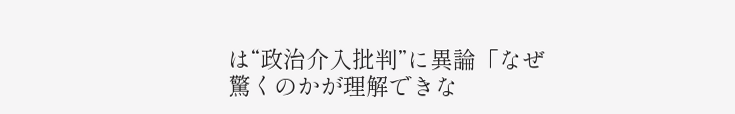は“政治介入批判”に異論「なぜ驚くのかが理解できな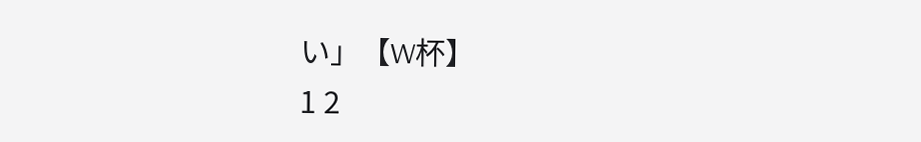い」【W杯】
1 2